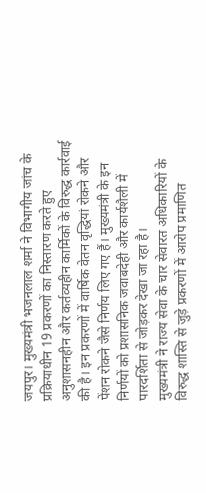जयपुर। मुख्यमंत्री भजनलाल शर्मा ने विभागीय जांच के प्रक्रियाधीन 19 प्रकरणों का निस्तारण करते हुए अनुशासनहीन और कर्तव्यहीन कार्मिकों के विरुद्ध कार्रवाई की है। इन प्रकरणों में वार्षिक वेतन वृद्धियां रोकने और पेंशन रोकने जैसे निर्णय लिए गए हैं। मुख्यमंत्री के इन निर्णयों को प्रशासनिक जवाबदेही और कार्यशैली में पारदर्शिता से जोड़कर देखा जा रहा है।
मुख्यमंत्री ने राज्य सेवा के चार सेवारत अधिकारियों के विरुद्ध शास्ति से जुड़े प्रकरणों में आरोप प्रमाणित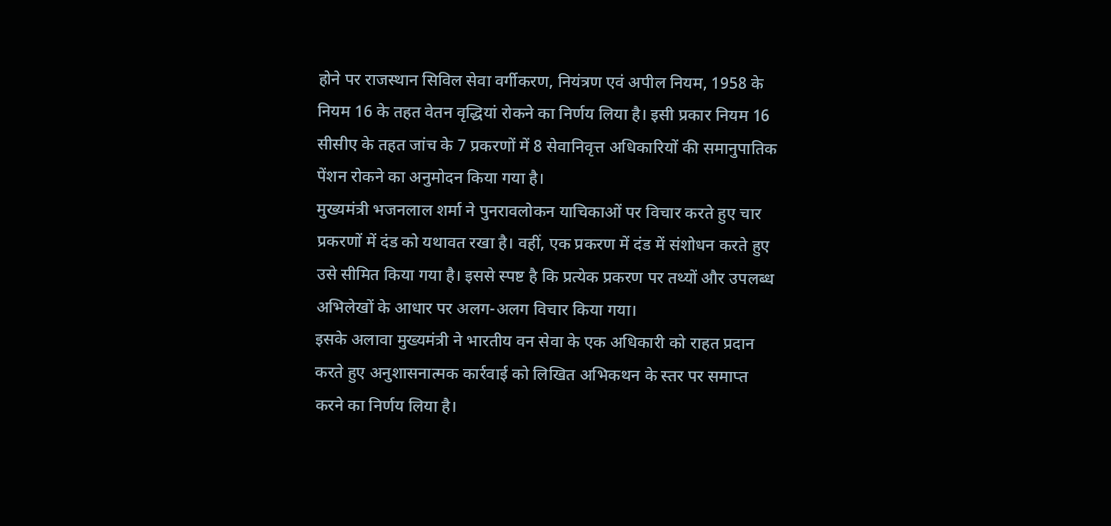होने पर राजस्थान सिविल सेवा वर्गीकरण, नियंत्रण एवं अपील नियम, 1958 के नियम 16 के तहत वेतन वृद्धियां रोकने का निर्णय लिया है। इसी प्रकार नियम 16 सीसीए के तहत जांच के 7 प्रकरणों में 8 सेवानिवृत्त अधिकारियों की समानुपातिक पेंशन रोकने का अनुमोदन किया गया है।
मुख्यमंत्री भजनलाल शर्मा ने पुनरावलोकन याचिकाओं पर विचार करते हुए चार प्रकरणों में दंड को यथावत रखा है। वहीं, एक प्रकरण में दंड में संशोधन करते हुए उसे सीमित किया गया है। इससे स्पष्ट है कि प्रत्येक प्रकरण पर तथ्यों और उपलब्ध अभिलेखों के आधार पर अलग-अलग विचार किया गया।
इसके अलावा मुख्यमंत्री ने भारतीय वन सेवा के एक अधिकारी को राहत प्रदान करते हुए अनुशासनात्मक कार्रवाई को लिखित अभिकथन के स्तर पर समाप्त करने का निर्णय लिया है।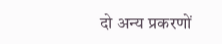दो अन्य प्रकरणों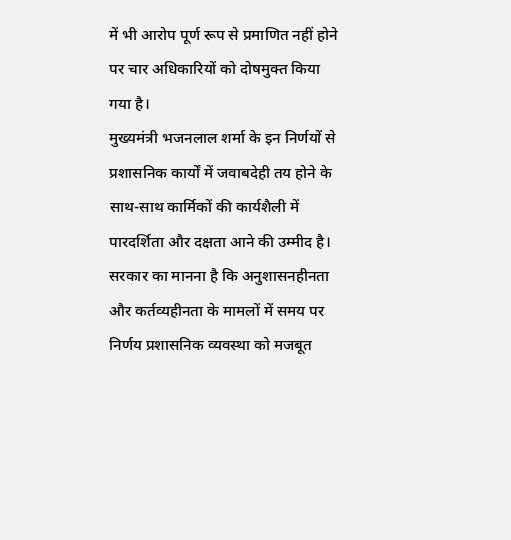में भी आरोप पूर्ण रूप से प्रमाणित नहीं होने पर चार अधिकारियों को दोषमुक्त किया गया है।
मुख्यमंत्री भजनलाल शर्मा के इन निर्णयों से प्रशासनिक कार्यों में जवाबदेही तय होने के साथ-साथ कार्मिकों की कार्यशैली में पारदर्शिता और दक्षता आने की उम्मीद है। सरकार का मानना है कि अनुशासनहीनता और कर्तव्यहीनता के मामलों में समय पर निर्णय प्रशासनिक व्यवस्था को मजबूत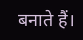बनाते हैं।